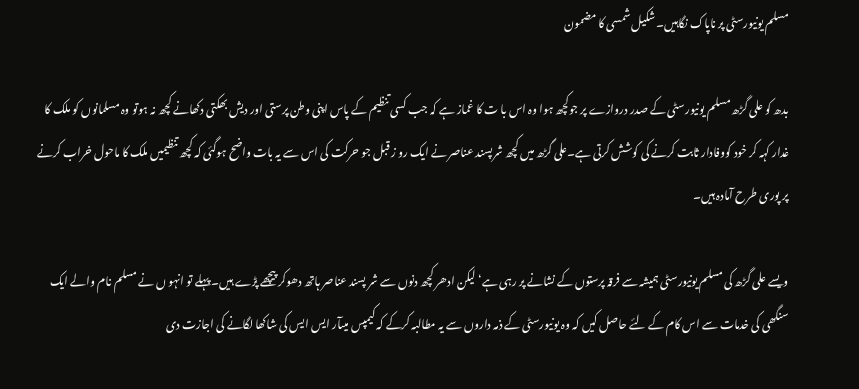مسلم یونیورسٹی پر ناپاک نگاہیں۔ شکیل شمسی کا مضمون

بدھ کو علی گڑھ مسلم یونیورسٹی کے صدر دروازے پر جوکچھ ہوا وہ اس با ت کا غماز ہے کہ جب کسی تنظیم کے پاس اپنی وطن پرستی اور دیش بھکتی دکھانے کچھ نہ ہوتو وہ مسلمانوں کو ملک کا غدار کہہ کر خود کووفادار ثابت کرنے کی کوشش کرتی ہے۔علی گڑھ میں کچھ شرپسند عناصر نے ایک رو ز قبل جو حرکت کی اس سے یہ بات واضح ہوگئی کہ کچھ تنظیمیں ملک کا ماحول خراب کرنے پر پوری طرح آمادہ ہیں۔

ویسے علی گڑھ کی مسلم یونیورسٹی ہمیشہ سے فرقہ پرستوں کے نشانے پر رہی ہے‘ لیکن ادھر کچھ دنوں سے شر پسند عناصر ہاتھ دھوکر پیچھے پڑے ہیں۔ پہلے تو انہو ں نے مسلم نام والے ایک سنگھی کی خدمات سے اس کام کے لئے حاصل کیں کہ وہ یونیورسٹی کے ذمہ داروں سے یہ مطالبہ کرکے کہ کیمپس میںآر ایس ایس کی شاکھا لگانے کی اجازت دی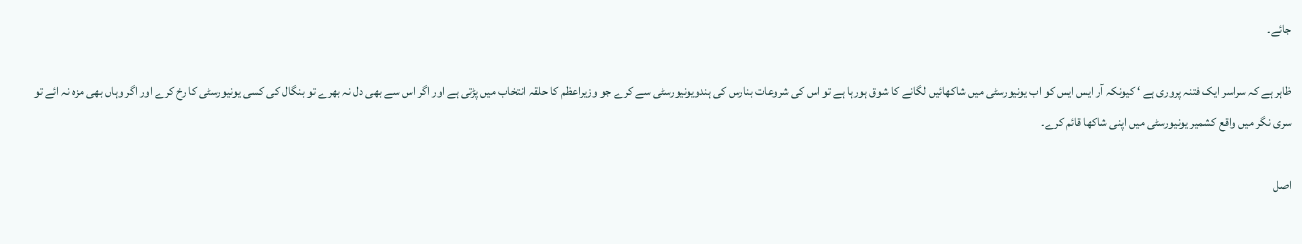جائے۔

ظاہر ہے کہ سراسر ایک فتنہ پروری ہے ‘ کیونکہ آر ایس ایس کو اب یونیورسٹی میں شاکھائیں لگانے کا شوق ہورہا ہے تو اس کی شروعات بنارس کی ہندویونیورسٹی سے کرے جو وزیراعظم کا حلقہ انتخاب میں پڑتی ہے اور اگر اس سے بھی دل نہ بھرے تو بنگال کی کسی یونیورسٹی کا رخ کرے اور اگر وہاں بھی مزہ نہ ائے تو سری نگر میں واقع کشمیر یونیورسٹی میں اپنی شاکھا قائم کرے۔

اصل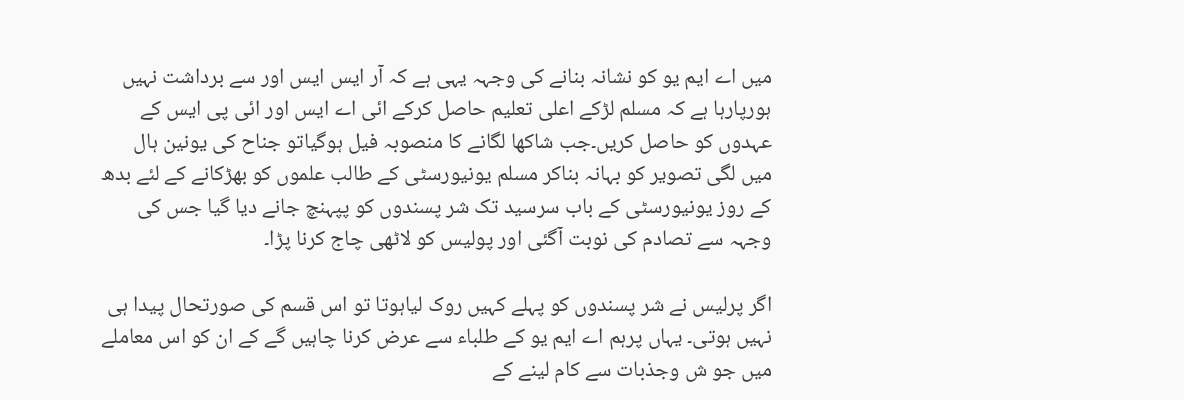میں اے ایم یو کو نشانہ بنانے کی وجہہ یہی ہے کہ آر ایس ایس اور سے برداشت نہیں ہورپارہا ہے کہ مسلم لڑکے اعلی تعلیم حاصل کرکے ائی اے ایس اور ائی پی ایس کے عہدوں کو حاصل کریں۔جب شاکھا لگانے کا منصوبہ فیل ہوگیاتو جناح کی یونین ہال میں لگی تصویر کو بہانہ بناکر مسلم یونیورسٹی کے طالب علموں کو بھڑکانے کے لئے بدھ کے روز یونیورسٹی کے باب سرسید تک شر پسندوں کو پپہنچ جانے دیا گیا جس کی وجہہ سے تصادم کی نوبت آگئی اور پولیس کو لاٹھی چاج کرنا پڑا۔

اگر پرلیس نے شر پسندوں کو پہلے کہیں روک لیاہوتا تو اس قسم کی صورتحال پیدا ہی نہیں ہوتی۔ یہاں پرہم اے ایم یو کے طلباء سے عرض کرنا چاہیں گے کے ان کو اس معاملے میں جو ش وجذبات سے کام لینے کے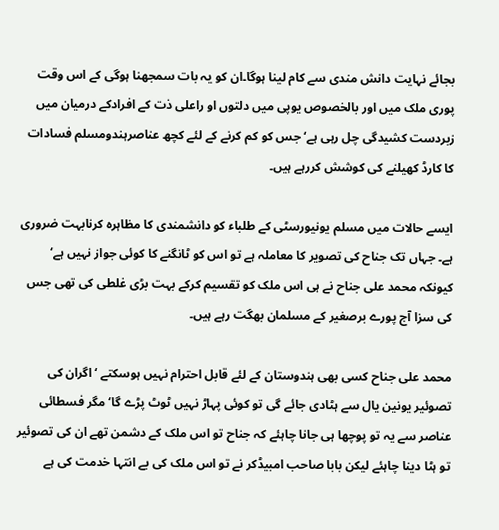بجائے نہایت دانش مندی سے کام لینا ہوگا۔ان کو یہ بات سمجھنا ہوگی کے اس وقت پوری ملک میں اور بالخصوص یوپی میں دلتوں او راعلی ذت کے افرادکے درمیان میں زبردست کشیدگی چل رہی ہے‘ جس کو کم کرنے کے لئے کچھ عناصرہندومسلم فسادات کا کارڈ کھیلنے کی کوشش کررہے ہیں۔

ایسے حالات میں مسلم یونیورسٹی کے طلباء کو دانشمندی کا مظاہرہ کرنابہت ضروری ہے۔ جہاں تک جناح کی تصویر کا معاملہ ہے تو اس کو ٹانگنے کا کوئی جواز نہیں ہے‘ کیونکہ محمد علی جناح نے ہی اس ملک کو تقسیم کرکے بہت بڑی غلطی کی تھی جس کی سزا آج پورے برصغیر کے مسلمان بھگت رہے ہیں۔

محمد علی جناح کسی بھی ہندوستان کے لئے قابل احترام نہیں ہوسکتے ‘ اگران کی تصوئیر یونین یال سے ہٹادی جائے گی تو کوئی پہاڑ نہیں ٹوٹ پڑے گا‘ مگر فسطائی عناصر سے یہ تو پوچھا ہی جانا چاہئے کہ جناح تو اس ملک کے دشمن تھے ان کی تصوئیر تو ہٹا دینا چاہئے لیکن بابا صاحب امبیڈکر نے تو اس ملک کی بے انتہا خدمت کی ہے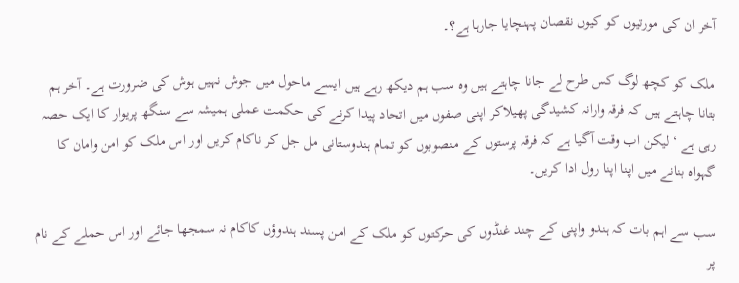آخر ان کی مورتیوں کو کیوں نقصان پہنچایا جارہا ہے؟۔

ملک کو کچھ لوگ کس طرح لے جانا چاہتے ہیں وہ سب ہم دیکھ رہے ہیں ایسے ماحول میں جوش نہیں ہوش کی ضرورت ہے۔ آخر ہم بتانا چاہتے ہیں کہ فرقہ وارانہ کشیدگی پھیلاکر اپنی صفوں میں اتحاد پیدا کرنے کی حکمت عملی ہمیشہ سے سنگھ پریوار کا ایک حصہ رہی ہے ‘ لیکن اب وقت آگیا ہے کہ فرقہ پرستوں کے منصوبوں کو تمام ہندوستانی مل جل کر ناکام کریں اور اس ملک کو امن وامان کا گہواہ بنانے میں اپنا اپنا رول ادا کریں۔

سب سے اہم بات کہ ہندو واپنی کے چند غنڈوں کی حرکتوں کو ملک کے امن پسند ہندوؤں کاکام نہ سمجھا جائے اور اس حملے کے نام پر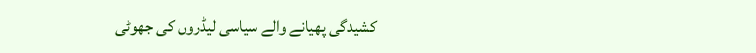کشیدگی پھیانے والے سیاسی لیڈروں کی جھوٹی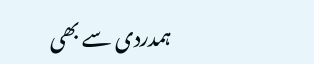ہمدردی سے بھی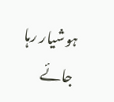ہوشیار رہا جائے